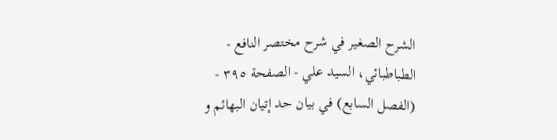الشرح الصغير في شرح مختصر النافع - الطباطبائي، السيد علي - الصفحة ٣٩٥ - (الفصل السابع) في بيان حد إتيان البهائم و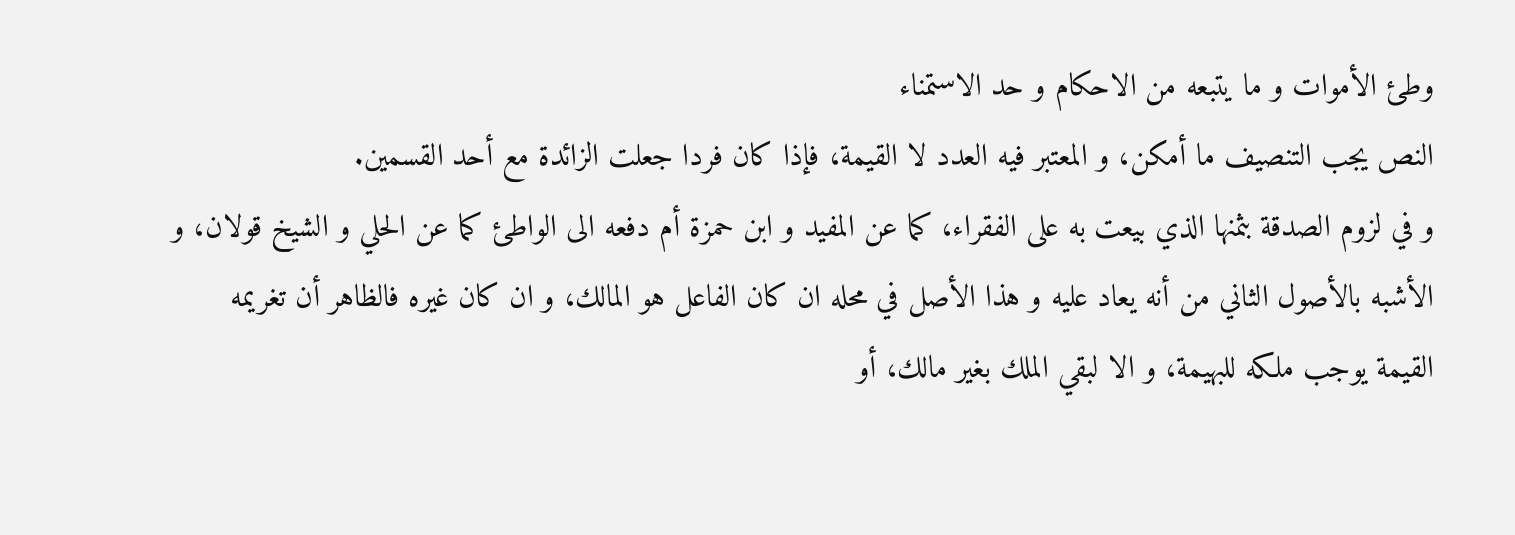وطئ الأموات و ما يتبعه من الاحكام و حد الاستمناء
النص يجب التنصيف ما أمكن، و المعتبر فيه العدد لا القيمة، فإذا كان فردا جعلت الزائدة مع أحد القسمين.
و في لزوم الصدقة بثمنها الذي بيعت به على الفقراء، كما عن المفيد و ابن حمزة أم دفعه الى الواطئ كما عن الحلي و الشيخ قولان، و الأشبه بالأصول الثاني من أنه يعاد عليه و هذا الأصل في محله ان كان الفاعل هو المالك، و ان كان غيره فالظاهر أن تغريمه القيمة يوجب ملكه للبهيمة، و الا لبقي الملك بغير مالك، أو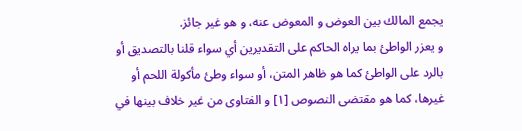يجمع المالك بين العوض و المعوض عنه، و هو غير جائز.
و يعزر الواطئ بما يراه الحاكم على التقديرين أي سواء قلنا بالتصديق أو بالرد على الواطئ كما هو ظاهر المتن، أو سواء وطئ مأكولة اللحم أو غيرها، كما هو مقتضى النصوص [١] و الفتاوى من غير خلاف بينها في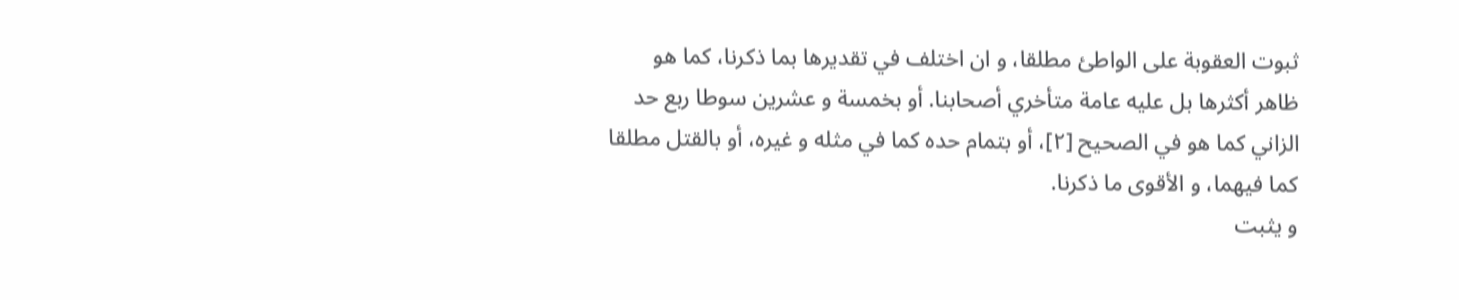ثبوت العقوبة على الواطئ مطلقا، و ان اختلف في تقديرها بما ذكرنا، كما هو ظاهر أكثرها بل عليه عامة متأخري أصحابنا. أو بخمسة و عشرين سوطا ربع حد الزاني كما هو في الصحيح [٢]، أو بتمام حده كما في مثله و غيره، أو بالقتل مطلقا كما فيهما، و الأقوى ما ذكرنا.
و يثبت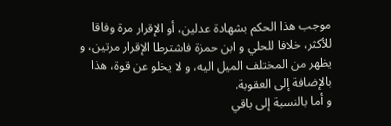موجب هذا الحكم بشهادة عدلين، أو الإقرار مرة وفاقا للأكثر، خلافا للحلي و ابن حمزة فاشترطا الإقرار مرتين، و يظهر من المختلف الميل اليه، و لا يخلو عن قوة، هذا بالإضافة إلى العقوبة.
و أما بالنسبة إلى باقي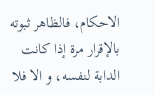الاحكام، فالظاهر ثبوته بالإقرار مرة إذا كانت الدابة لنفسه، و الا فلا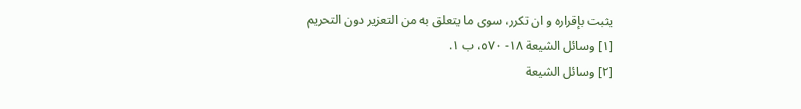يثبت بإقراره و ان تكرر، سوى ما يتعلق به من التعزير دون التحريم
[١] وسائل الشيعة ١٨- ٥٧٠، ب ١.
[٢] وسائل الشيعة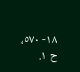١٨- ٥٧٠، ح ١.